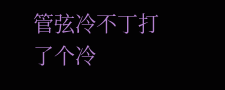管弦冷不丁打了个冷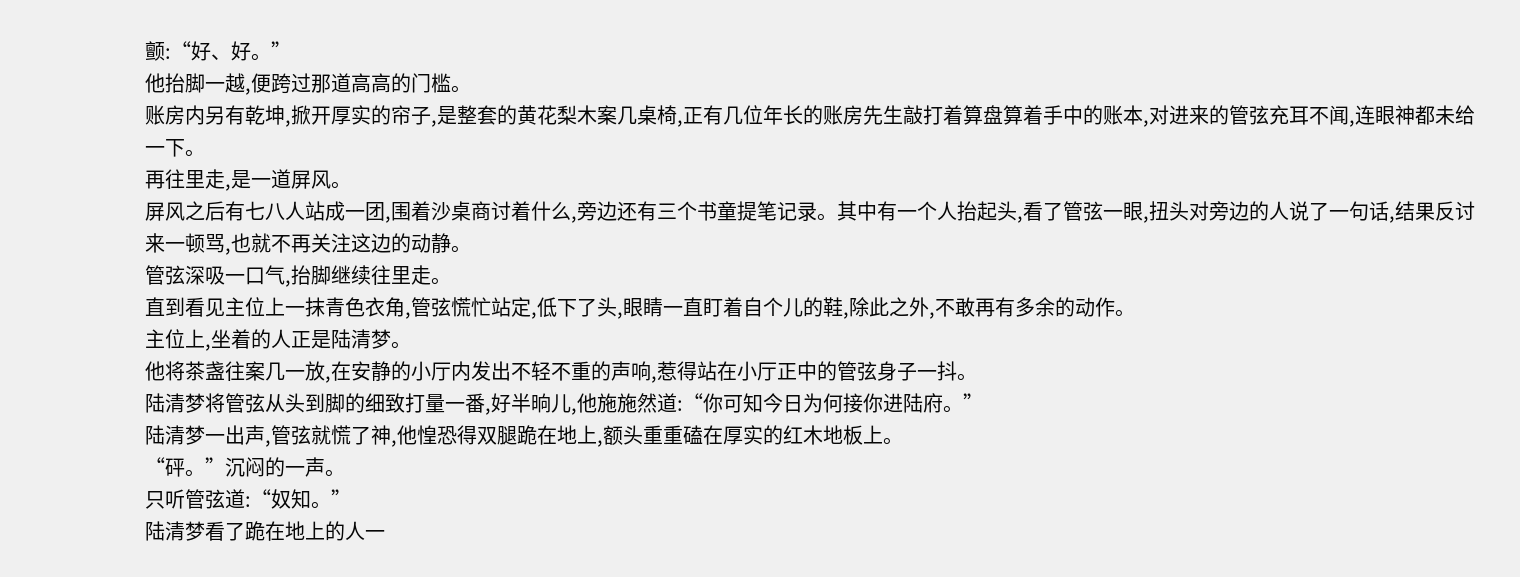颤:“好、好。”
他抬脚一越,便跨过那道高高的门槛。
账房内另有乾坤,掀开厚实的帘子,是整套的黄花梨木案几桌椅,正有几位年长的账房先生敲打着算盘算着手中的账本,对进来的管弦充耳不闻,连眼神都未给一下。
再往里走,是一道屏风。
屏风之后有七八人站成一团,围着沙桌商讨着什么,旁边还有三个书童提笔记录。其中有一个人抬起头,看了管弦一眼,扭头对旁边的人说了一句话,结果反讨来一顿骂,也就不再关注这边的动静。
管弦深吸一口气,抬脚继续往里走。
直到看见主位上一抹青色衣角,管弦慌忙站定,低下了头,眼睛一直盯着自个儿的鞋,除此之外,不敢再有多余的动作。
主位上,坐着的人正是陆清梦。
他将茶盏往案几一放,在安静的小厅内发出不轻不重的声响,惹得站在小厅正中的管弦身子一抖。
陆清梦将管弦从头到脚的细致打量一番,好半晌儿,他施施然道:“你可知今日为何接你进陆府。”
陆清梦一出声,管弦就慌了神,他惶恐得双腿跪在地上,额头重重磕在厚实的红木地板上。
“砰。”沉闷的一声。
只听管弦道:“奴知。”
陆清梦看了跪在地上的人一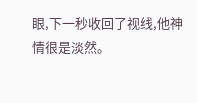眼,下一秒收回了视线,他神情很是淡然。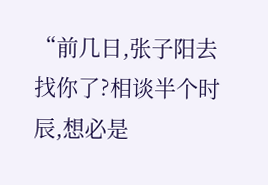“前几日,张子阳去找你了?相谈半个时辰,想必是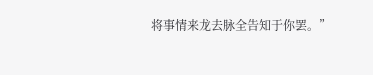将事情来龙去脉全告知于你罢。”